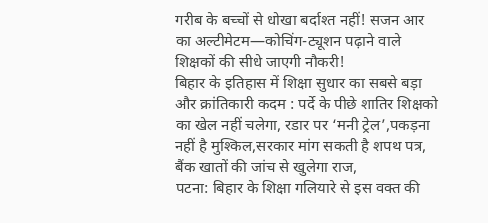गरीब के बच्चों से धोखा बर्दाश्त नहीं! सजन आर का अल्टीमेटम—कोचिंग-ट्यूशन पढ़ाने वाले शिक्षकों की सीधे जाएगी नौकरी!
बिहार के इतिहास में शिक्षा सुधार का सबसे बड़ा और क्रांतिकारी कदम : पर्दे के पीछे शातिर शिक्षको का खेल नहीं चलेगा, रडार पर ‘मनी ट्रेल’,पकड़ना नहीं है मुश्किल,सरकार मांग सकती है शपथ पत्र, बैंक खातों की जांच से खुलेगा राज,
पटना: बिहार के शिक्षा गलियारे से इस वक्त की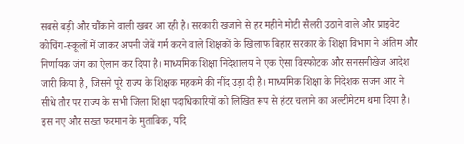सबसे बड़ी और चौंकाने वाली खबर आ रही है। सरकारी खजाने से हर महीने मोटी सैलरी उठाने वाले और प्राइवेट कोचिंग-स्कूलों में जाकर अपनी जेबें गर्म करने वाले शिक्षकों के खिलाफ बिहार सरकार के शिक्षा विभाग ने अंतिम और निर्णायक जंग का ऐलान कर दिया है। माध्यमिक शिक्षा निदेशालय ने एक ऐसा विस्फोटक और सनसनीखेज आदेश जारी किया है, जिसने पूरे राज्य के शिक्षक महकमे की नींद उड़ा दी है। माध्यमिक शिक्षा के निदेशक सजन आर ने सीधे तौर पर राज्य के सभी जिला शिक्षा पदाधिकारियों को लिखित रूप से हंटर चलाने का अल्टीमेटम थमा दिया है। इस नए और सख्त फरमान के मुताबिक, यदि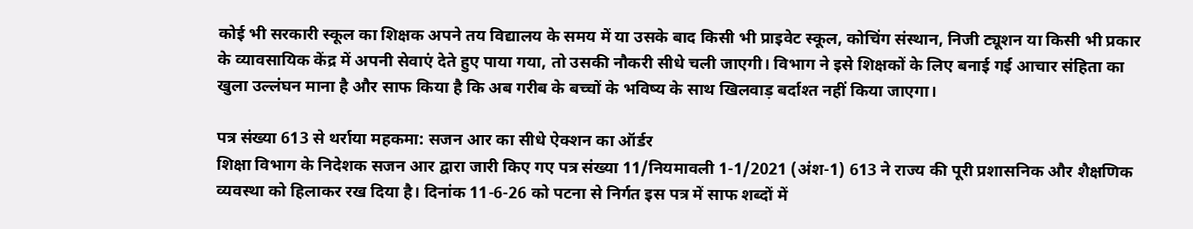कोई भी सरकारी स्कूल का शिक्षक अपने तय विद्यालय के समय में या उसके बाद किसी भी प्राइवेट स्कूल, कोचिंग संस्थान, निजी ट्यूशन या किसी भी प्रकार के व्यावसायिक केंद्र में अपनी सेवाएं देते हुए पाया गया, तो उसकी नौकरी सीधे चली जाएगी। विभाग ने इसे शिक्षकों के लिए बनाई गई आचार संहिता का खुला उल्लंघन माना है और साफ किया है कि अब गरीब के बच्चों के भविष्य के साथ खिलवाड़ बर्दाश्त नहीं किया जाएगा।

पत्र संख्या 613 से थर्राया महकमा: सजन आर का सीधे ऐक्शन का ऑर्डर
शिक्षा विभाग के निदेशक सजन आर द्वारा जारी किए गए पत्र संख्या 11/नियमावली 1-1/2021 (अंश-1) 613 ने राज्य की पूरी प्रशासनिक और शैक्षणिक व्यवस्था को हिलाकर रख दिया है। दिनांक 11-6-26 को पटना से निर्गत इस पत्र में साफ शब्दों में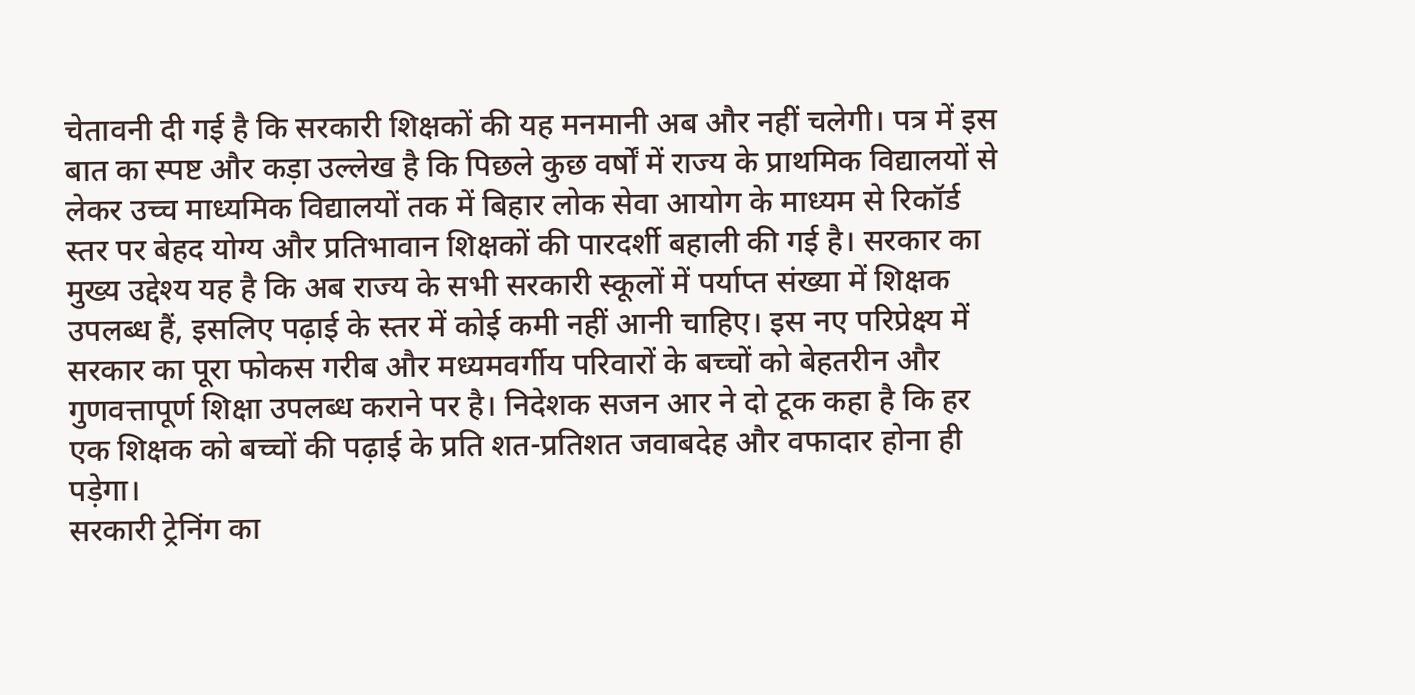चेतावनी दी गई है कि सरकारी शिक्षकों की यह मनमानी अब और नहीं चलेगी। पत्र में इस बात का स्पष्ट और कड़ा उल्लेख है कि पिछले कुछ वर्षों में राज्य के प्राथमिक विद्यालयों से लेकर उच्च माध्यमिक विद्यालयों तक में बिहार लोक सेवा आयोग के माध्यम से रिकॉर्ड स्तर पर बेहद योग्य और प्रतिभावान शिक्षकों की पारदर्शी बहाली की गई है। सरकार का मुख्य उद्देश्य यह है कि अब राज्य के सभी सरकारी स्कूलों में पर्याप्त संख्या में शिक्षक उपलब्ध हैं, इसलिए पढ़ाई के स्तर में कोई कमी नहीं आनी चाहिए। इस नए परिप्रेक्ष्य में सरकार का पूरा फोकस गरीब और मध्यमवर्गीय परिवारों के बच्चों को बेहतरीन और गुणवत्तापूर्ण शिक्षा उपलब्ध कराने पर है। निदेशक सजन आर ने दो टूक कहा है कि हर एक शिक्षक को बच्चों की पढ़ाई के प्रति शत-प्रतिशत जवाबदेह और वफादार होना ही पड़ेगा।
सरकारी ट्रेनिंग का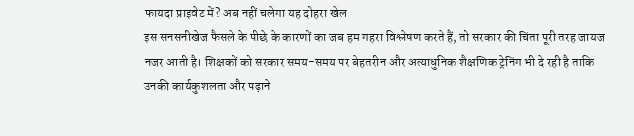फायदा प्राइवेट में? अब नहीं चलेगा यह दोहरा खेल
इस सनसनीखेज फैसले के पीछे के कारणों का जब हम गहरा विश्लेषण करते हैं, तो सरकार की चिंता पूरी तरह जायज नजर आती है। शिक्षकों को सरकार समय-समय पर बेहतरीन और अत्याधुनिक शैक्षणिक ट्रेनिंग भी दे रही है ताकि उनकी कार्यकुशलता और पढ़ाने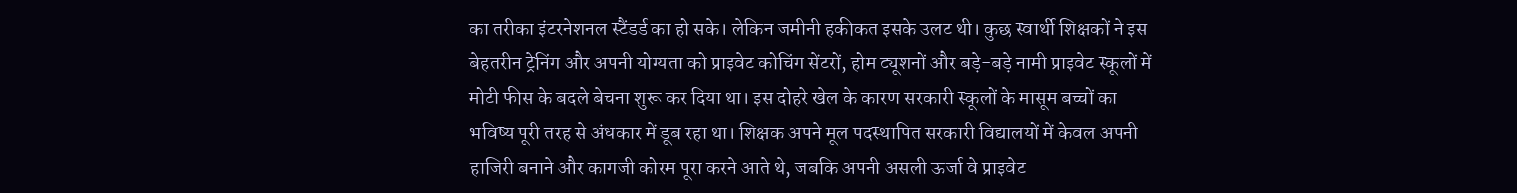का तरीका इंटरनेशनल स्टैंडर्ड का हो सके। लेकिन जमीनी हकीकत इसके उलट थी। कुछ स्वार्थी शिक्षकों ने इस बेहतरीन ट्रेनिंग और अपनी योग्यता को प्राइवेट कोचिंग सेंटरों, होम ट्यूशनों और बड़े-बड़े नामी प्राइवेट स्कूलों में मोटी फीस के बदले बेचना शुरू कर दिया था। इस दोहरे खेल के कारण सरकारी स्कूलों के मासूम बच्चों का भविष्य पूरी तरह से अंधकार में डूब रहा था। शिक्षक अपने मूल पदस्थापित सरकारी विद्यालयों में केवल अपनी हाजिरी बनाने और कागजी कोरम पूरा करने आते थे, जबकि अपनी असली ऊर्जा वे प्राइवेट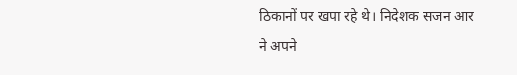ठिकानों पर खपा रहे थे। निदेशक सजन आर ने अपने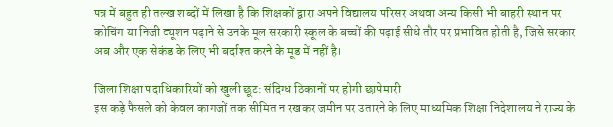पत्र में बहुत ही तल्ख शब्दों में लिखा है कि शिक्षकों द्वारा अपने विद्यालय परिसर अथवा अन्य किसी भी बाहरी स्थान पर कोचिंग या निजी ट्यूशन पढ़ाने से उनके मूल सरकारी स्कूल के बच्चों की पढ़ाई सीधे तौर पर प्रभावित होती है, जिसे सरकार अब और एक सेकंड के लिए भी बर्दाश्त करने के मूड में नहीं है।

जिला शिक्षा पदाधिकारियों को खुली छूट: संदिग्ध ठिकानों पर होगी छापेमारी
इस कड़े फैसले को केवल कागजों तक सीमित न रखकर जमीन पर उतारने के लिए माध्यमिक शिक्षा निदेशालय ने राज्य के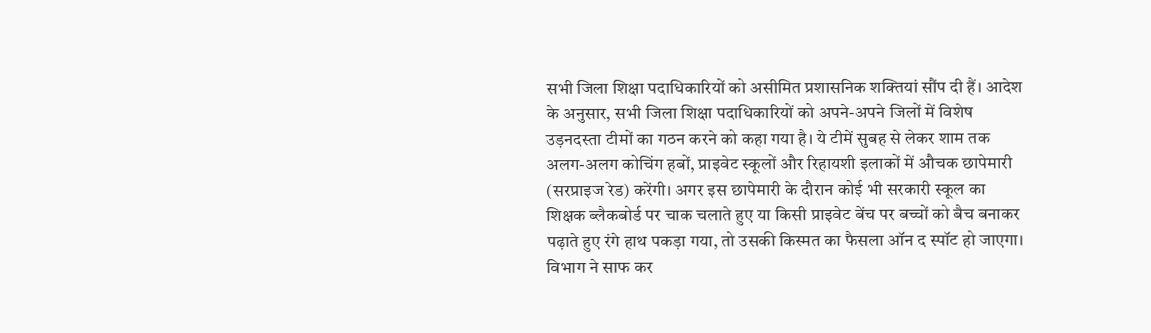सभी जिला शिक्षा पदाधिकारियों को असीमित प्रशासनिक शक्तियां सौंप दी हैं। आदेश के अनुसार, सभी जिला शिक्षा पदाधिकारियों को अपने-अपने जिलों में विशेष उड़नदस्ता टीमों का गठन करने को कहा गया है। ये टीमें सुबह से लेकर शाम तक अलग-अलग कोचिंग हबों, प्राइवेट स्कूलों और रिहायशी इलाकों में औचक छापेमारी (सरप्राइज रेड) करेंगी। अगर इस छापेमारी के दौरान कोई भी सरकारी स्कूल का शिक्षक ब्लैकबोर्ड पर चाक चलाते हुए या किसी प्राइवेट बेंच पर बच्चों को बैच बनाकर पढ़ाते हुए रंगे हाथ पकड़ा गया, तो उसकी किस्मत का फैसला ऑन द स्पॉट हो जाएगा। विभाग ने साफ कर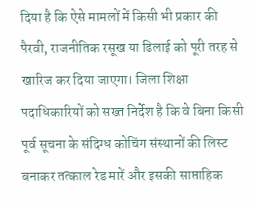दिया है कि ऐसे मामलों में किसी भी प्रकार की पैरवी, राजनीतिक रसूख या ढिलाई को पूरी तरह से खारिज कर दिया जाएगा। जिला शिक्षा पदाधिकारियों को सख्त निर्देश है कि वे बिना किसी पूर्व सूचना के संदिग्ध कोचिंग संस्थानों की लिस्ट बनाकर तत्काल रेड मारें और इसकी साप्ताहिक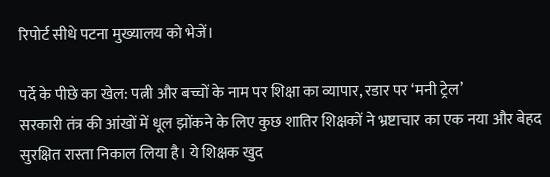रिपोर्ट सीधे पटना मुख्यालय को भेजें।

पर्दे के पीछे का खेल: पत्नी और बच्चों के नाम पर शिक्षा का व्यापार, रडार पर ‘मनी ट्रेल’
सरकारी तंत्र की आंखों में धूल झोंकने के लिए कुछ शातिर शिक्षकों ने भ्रष्टाचार का एक नया और बेहद सुरक्षित रास्ता निकाल लिया है। ये शिक्षक खुद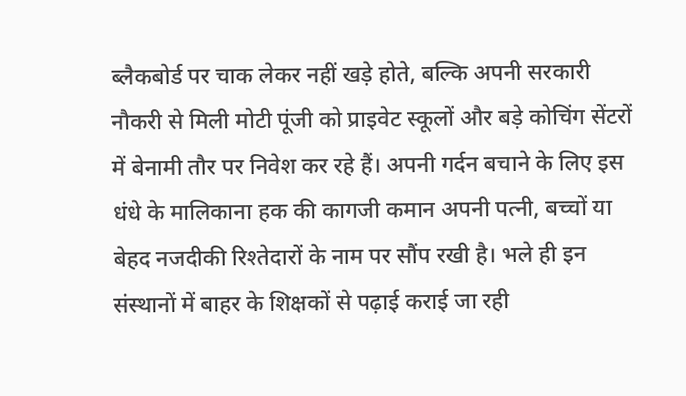ब्लैकबोर्ड पर चाक लेकर नहीं खड़े होते, बल्कि अपनी सरकारी नौकरी से मिली मोटी पूंजी को प्राइवेट स्कूलों और बड़े कोचिंग सेंटरों में बेनामी तौर पर निवेश कर रहे हैं। अपनी गर्दन बचाने के लिए इस धंधे के मालिकाना हक की कागजी कमान अपनी पत्नी, बच्चों या बेहद नजदीकी रिश्तेदारों के नाम पर सौंप रखी है। भले ही इन संस्थानों में बाहर के शिक्षकों से पढ़ाई कराई जा रही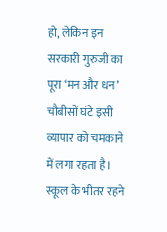हो, लेकिन इन सरकारी गुरुजी का पूरा ‘मन और धन’ चौबीसों घंटे इसी व्यापार को चमकाने में लगा रहता है। स्कूल के भीतर रहने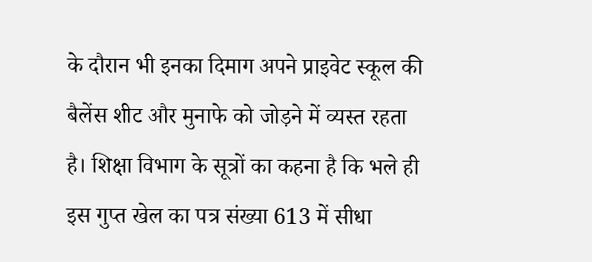के दौरान भी इनका दिमाग अपने प्राइवेट स्कूल की बैलेंस शीट और मुनाफे को जोड़ने में व्यस्त रहता है। शिक्षा विभाग के सूत्रों का कहना है कि भले ही इस गुप्त खेल का पत्र संख्या 613 में सीधा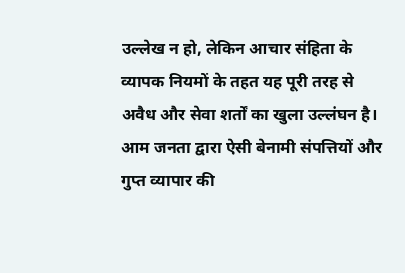उल्लेख न हो, लेकिन आचार संहिता के व्यापक नियमों के तहत यह पूरी तरह से अवैध और सेवा शर्तों का खुला उल्लंघन है। आम जनता द्वारा ऐसी बेनामी संपत्तियों और गुप्त व्यापार की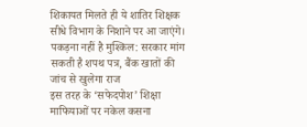शिकायत मिलते ही ये शातिर शिक्षक सीधे विभाग के निशाने पर आ जाएंगे।
पकड़ना नहीं है मुश्किल: सरकार मांग सकती है शपथ पत्र, बैंक खातों की जांच से खुलेगा राज
इस तरह के ‘सफेदपोश’ शिक्षा माफियाओं पर नकेल कसना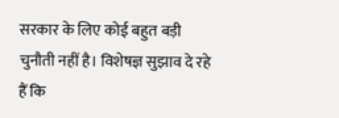सरकार के लिए कोई बहुत बड़ी चुनौती नहीं है। विशेषज्ञ सुझाव दे रहे हैं कि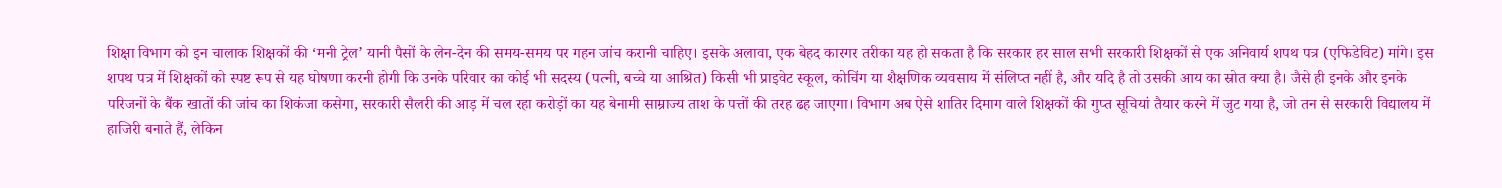शिक्षा विभाग को इन चालाक शिक्षकों की ‘मनी ट्रेल’ यानी पैसों के लेन-देन की समय-समय पर गहन जांच करानी चाहिए। इसके अलावा, एक बेहद कारगर तरीका यह हो सकता है कि सरकार हर साल सभी सरकारी शिक्षकों से एक अनिवार्य शपथ पत्र (एफिडेविट) मांगे। इस शपथ पत्र में शिक्षकों को स्पष्ट रूप से यह घोषणा करनी होगी कि उनके परिवार का कोई भी सदस्य (पत्नी, बच्चे या आश्रित) किसी भी प्राइवेट स्कूल, कोचिंग या शैक्षणिक व्यवसाय में संलिप्त नहीं है, और यदि है तो उसकी आय का स्रोत क्या है। जैसे ही इनके और इनके परिजनों के बैंक खातों की जांच का शिकंजा कसेगा, सरकारी सैलरी की आड़ में चल रहा करोड़ों का यह बेनामी साम्राज्य ताश के पत्तों की तरह ढह जाएगा। विभाग अब ऐसे शातिर दिमाग वाले शिक्षकों की गुप्त सूचियां तैयार करने में जुट गया है, जो तन से सरकारी विद्यालय में हाजिरी बनाते हैं, लेकिन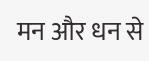मन और धन से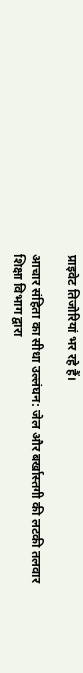प्राइवेट तिजोरियां भर रहे हैं।

आचार संहिता का सीधा उल्लंघन: जेल और बर्खास्तगी की लटकी तलवार
शिक्षा विभाग द्वारा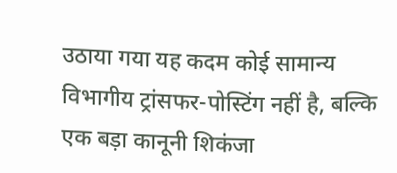उठाया गया यह कदम कोई सामान्य विभागीय ट्रांसफर-पोस्टिंग नहीं है, बल्कि एक बड़ा कानूनी शिकंजा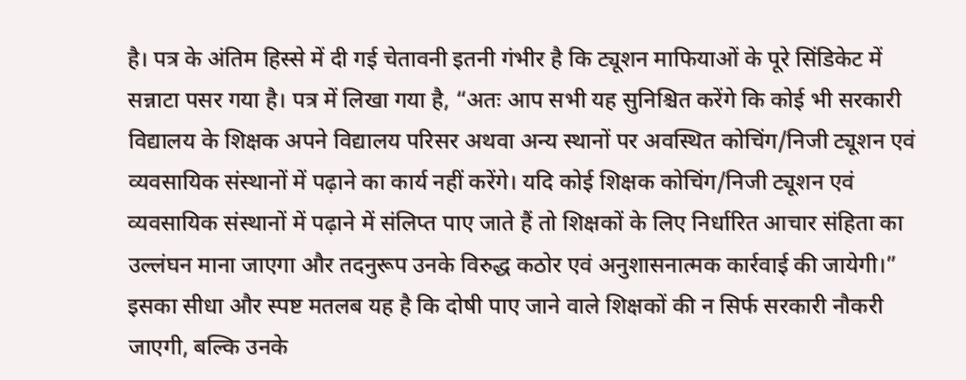है। पत्र के अंतिम हिस्से में दी गई चेतावनी इतनी गंभीर है कि ट्यूशन माफियाओं के पूरे सिंडिकेट में सन्नाटा पसर गया है। पत्र में लिखा गया है, “अतः आप सभी यह सुनिश्चित करेंगे कि कोई भी सरकारी विद्यालय के शिक्षक अपने विद्यालय परिसर अथवा अन्य स्थानों पर अवस्थित कोचिंग/निजी ट्यूशन एवं व्यवसायिक संस्थानों में पढ़ाने का कार्य नहीं करेंगे। यदि कोई शिक्षक कोचिंग/निजी ट्यूशन एवं व्यवसायिक संस्थानों में पढ़ाने में संलिप्त पाए जाते हैं तो शिक्षकों के लिए निर्धारित आचार संहिता का उल्लंघन माना जाएगा और तदनुरूप उनके विरुद्ध कठोर एवं अनुशासनात्मक कार्रवाई की जायेगी।” इसका सीधा और स्पष्ट मतलब यह है कि दोषी पाए जाने वाले शिक्षकों की न सिर्फ सरकारी नौकरी जाएगी, बल्कि उनके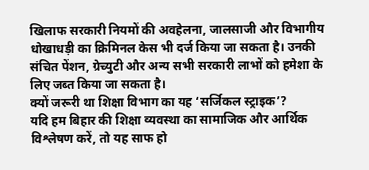खिलाफ सरकारी नियमों की अवहेलना, जालसाजी और विभागीय धोखाधड़ी का क्रिमिनल केस भी दर्ज किया जा सकता है। उनकी संचित पेंशन, ग्रेच्युटी और अन्य सभी सरकारी लाभों को हमेशा के लिए जब्त किया जा सकता है।
क्यों जरूरी था शिक्षा विभाग का यह ‘सर्जिकल स्ट्राइक’?
यदि हम बिहार की शिक्षा व्यवस्था का सामाजिक और आर्थिक विश्लेषण करें, तो यह साफ हो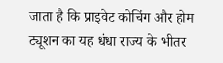जाता है कि प्राइवेट कोचिंग और होम ट्यूशन का यह धंधा राज्य के भीतर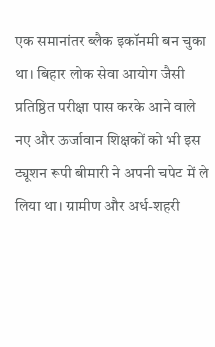एक समानांतर ब्लैक इकॉनमी बन चुका था। बिहार लोक सेवा आयोग जैसी प्रतिष्ठित परीक्षा पास करके आने वाले नए और ऊर्जावान शिक्षकों को भी इस ट्यूशन रूपी बीमारी ने अपनी चपेट में ले लिया था। ग्रामीण और अर्ध-शहरी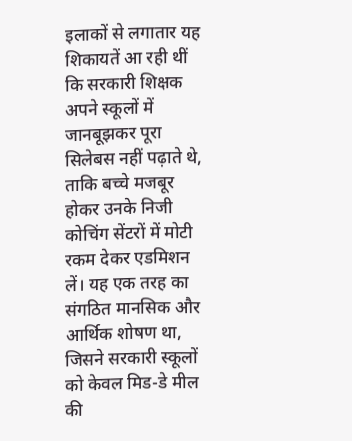इलाकों से लगातार यह शिकायतें आ रही थीं कि सरकारी शिक्षक अपने स्कूलों में जानबूझकर पूरा सिलेबस नहीं पढ़ाते थे, ताकि बच्चे मजबूर होकर उनके निजी कोचिंग सेंटरों में मोटी रकम देकर एडमिशन लें। यह एक तरह का संगठित मानसिक और आर्थिक शोषण था, जिसने सरकारी स्कूलों को केवल मिड-डे मील की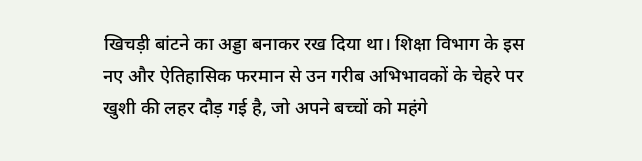खिचड़ी बांटने का अड्डा बनाकर रख दिया था। शिक्षा विभाग के इस नए और ऐतिहासिक फरमान से उन गरीब अभिभावकों के चेहरे पर खुशी की लहर दौड़ गई है, जो अपने बच्चों को महंगे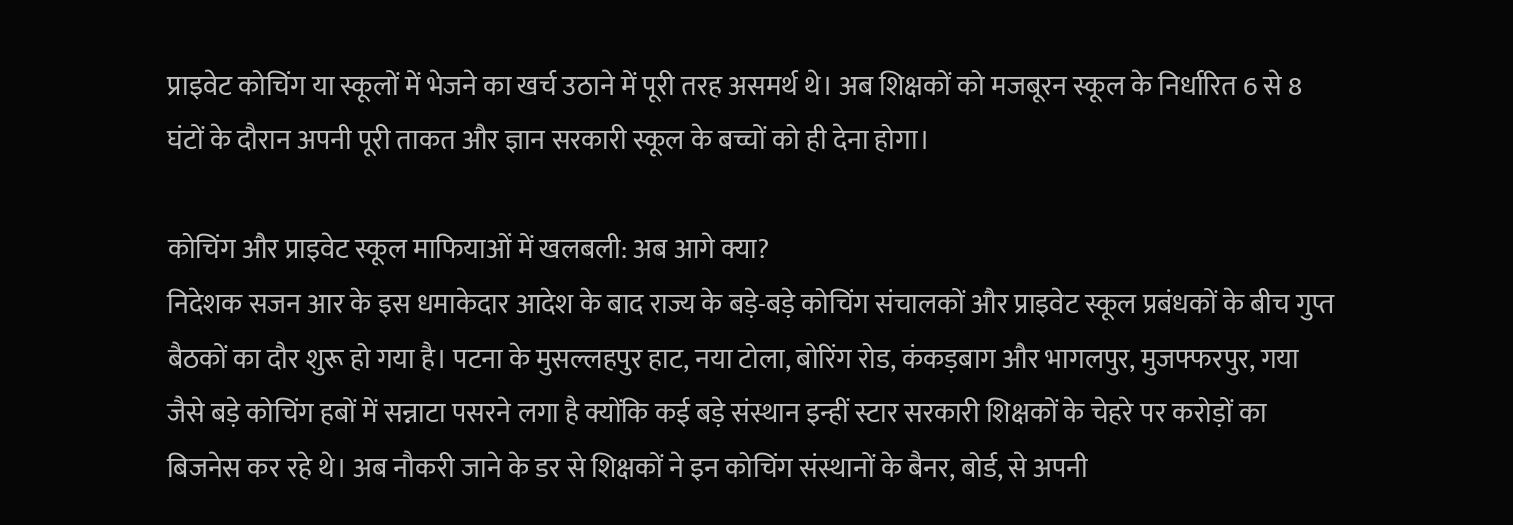प्राइवेट कोचिंग या स्कूलों में भेजने का खर्च उठाने में पूरी तरह असमर्थ थे। अब शिक्षकों को मजबूरन स्कूल के निर्धारित 6 से 8 घंटों के दौरान अपनी पूरी ताकत और ज्ञान सरकारी स्कूल के बच्चों को ही देना होगा।

कोचिंग और प्राइवेट स्कूल माफियाओं में खलबली: अब आगे क्या?
निदेशक सजन आर के इस धमाकेदार आदेश के बाद राज्य के बड़े-बड़े कोचिंग संचालकों और प्राइवेट स्कूल प्रबंधकों के बीच गुप्त बैठकों का दौर शुरू हो गया है। पटना के मुसल्लहपुर हाट, नया टोला, बोरिंग रोड, कंकड़बाग और भागलपुर, मुजफ्फरपुर, गया जैसे बड़े कोचिंग हबों में सन्नाटा पसरने लगा है क्योंकि कई बड़े संस्थान इन्हीं स्टार सरकारी शिक्षकों के चेहरे पर करोड़ों का बिजनेस कर रहे थे। अब नौकरी जाने के डर से शिक्षकों ने इन कोचिंग संस्थानों के बैनर, बोर्ड, से अपनी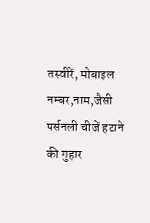तस्वीरें, मोबाइल नम्बर,नाम,जैसी पर्सनली चीजें हटाने की गुहार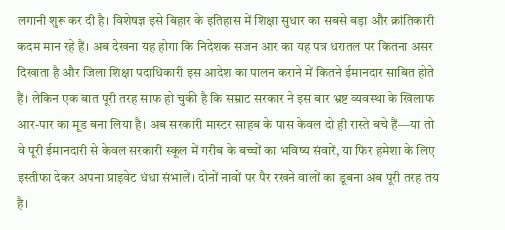लगानी शुरू कर दी है। विशेषज्ञ इसे बिहार के इतिहास में शिक्षा सुधार का सबसे बड़ा और क्रांतिकारी कदम मान रहे हैं। अब देखना यह होगा कि निदेशक सजन आर का यह पत्र धरातल पर कितना असर दिखाता है और जिला शिक्षा पदाधिकारी इस आदेश का पालन कराने में कितने ईमानदार साबित होते हैं। लेकिन एक बात पूरी तरह साफ हो चुकी है कि सम्राट सरकार ने इस बार भ्रष्ट व्यवस्था के खिलाफ आर-पार का मूड बना लिया है। अब सरकारी मास्टर साहब के पास केवल दो ही रास्ते बचे हैं—या तो वे पूरी ईमानदारी से केवल सरकारी स्कूल में गरीब के बच्चों का भविष्य संवारें, या फिर हमेशा के लिए इस्तीफा देकर अपना प्राइवेट धंधा संभालें। दोनों नावों पर पैर रखने वालों का डूबना अब पूरी तरह तय है।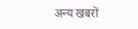अन्य खबरों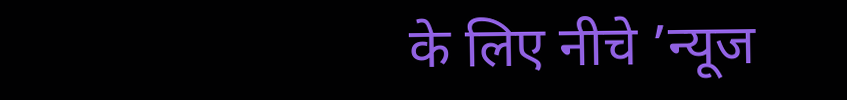के लिए नीचे ’न्यूज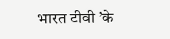भारत टीवी ’के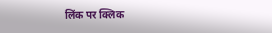लिंक पर क्लिक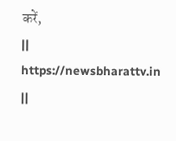करें,
|| https://newsbharattv.in ||